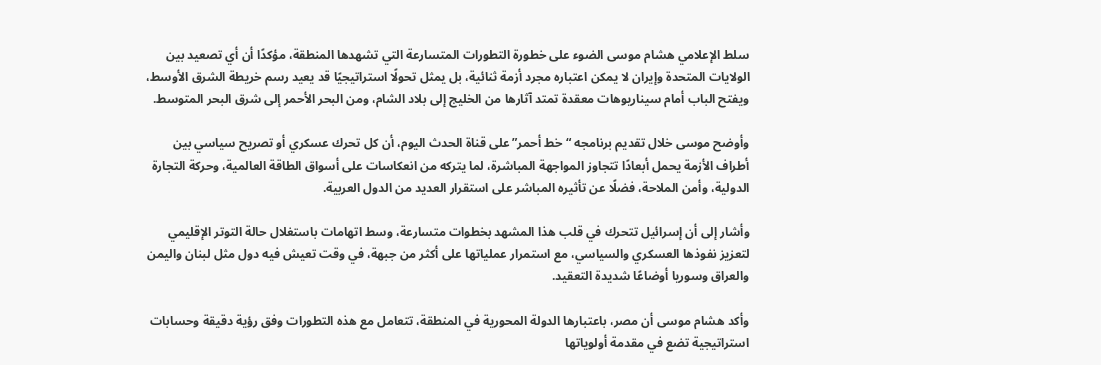سلط الإعلامي هشام موسى الضوء على خطورة التطورات المتسارعة التي تشهدها المنطقة، مؤكدًا أن أي تصعيد بين الولايات المتحدة وإيران لا يمكن اعتباره مجرد أزمة ثنائية، بل يمثل تحولًا استراتيجيًا قد يعيد رسم خريطة الشرق الأوسط، ويفتح الباب أمام سيناريوهات معقدة تمتد آثارها من الخليج إلى بلاد الشام، ومن البحر الأحمر إلى شرق البحر المتوسط.

وأوضح موسى خلال تقديم برنامجه “خط أحمر” على قناة الحدث اليوم، أن كل تحرك عسكري أو تصريح سياسي بين أطراف الأزمة يحمل أبعادًا تتجاوز المواجهة المباشرة، لما يتركه من انعكاسات على أسواق الطاقة العالمية، وحركة التجارة الدولية، وأمن الملاحة، فضلًا عن تأثيره المباشر على استقرار العديد من الدول العربية.

وأشار إلى أن إسرائيل تتحرك في قلب هذا المشهد بخطوات متسارعة، وسط اتهامات باستغلال حالة التوتر الإقليمي لتعزيز نفوذها العسكري والسياسي، مع استمرار عملياتها على أكثر من جبهة، في وقت تعيش فيه دول مثل لبنان واليمن والعراق وسوريا أوضاعًا شديدة التعقيد.

وأكد هشام موسى أن مصر، باعتبارها الدولة المحورية في المنطقة، تتعامل مع هذه التطورات وفق رؤية دقيقة وحسابات استراتيجية تضع في مقدمة أولوياتها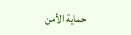حماية الأمن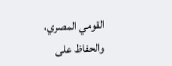القومي المصري، والحفاظ على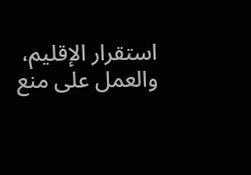استقرار الإقليم، والعمل على منع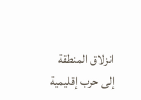انزلاق المنطقة إلى حرب إقليمية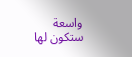واسعة ستكون لها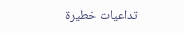تداعيات خطيرة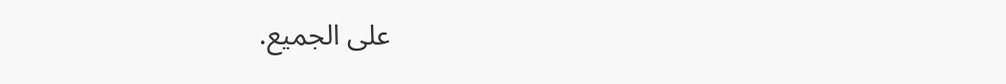على الجميع.